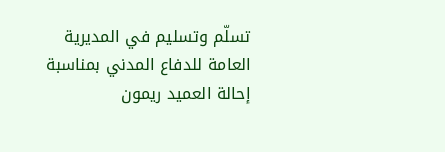تسلّم وتسليم في المديرية العامة للدفاع المدني بمناسبة إحالة العميد ريمون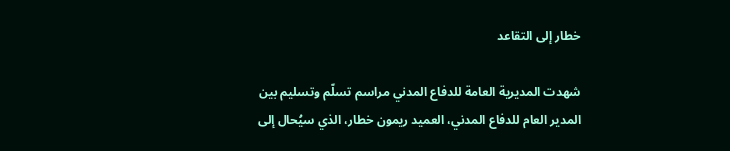خطار إلى التقاعد

شهدت المديرية العامة للدفاع المدني مراسم تسلّم وتسليم بين المدير العام للدفاع المدني، العميد ريمون خطار، الذي سيُحال إلى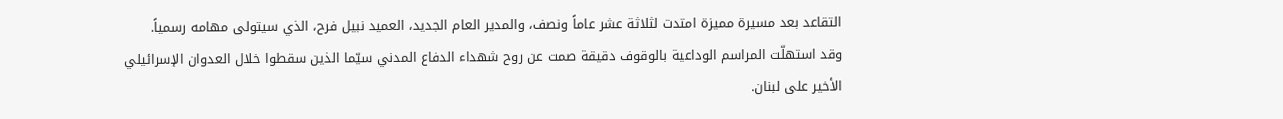التقاعد بعد مسيرة مميزة امتدت لثلاثة عشر عاماً ونصف، والمدير العام الجديد، العميد نبيل فرح، الذي سيتولى مهامه رسمياً.
وقد استهلّت المراسم الوداعية بالوقوف دقيقة صمت عن روح شهداء الدفاع المدني سيّما الذين سقطوا خلال العدوان الإسرائيلي الأخير على لبنان.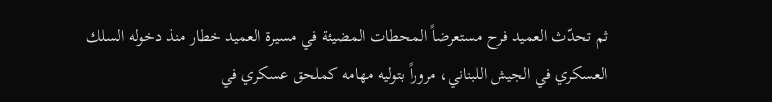ثم تحدّث العميد فرح مستعرضاً المحطات المضيئة في مسيرة العميد خطار منذ دخوله السلك العسكري في الجيش اللبناني، مروراً بتوليه مهامه كملحق عسكري في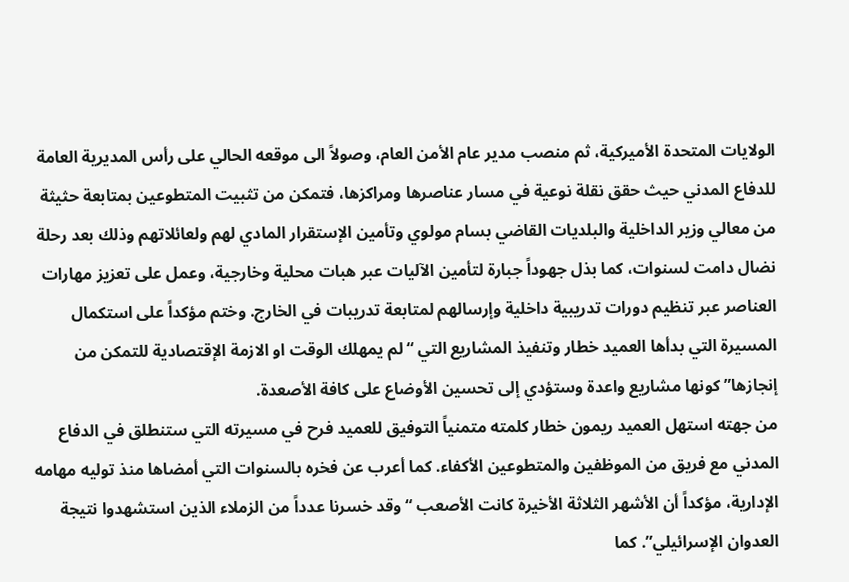الولايات المتحدة الأميركية، ثم منصب مدير عام الأمن العام، وصولاً الى موقعه الحالي على رأس المديرية العامة للدفاع المدني حيث حقق نقلة نوعية في مسار عناصرها ومراكزها، فتمكن من تثبيت المتطوعين بمتابعة حثيثة من معالي وزير الداخلية والبلديات القاضي بسام مولوي وتأمين الإستقرار المادي لهم ولعائلاتهم وذلك بعد رحلة نضال دامت لسنوات، كما بذل جهوداً جبارة لتأمين الآليات عبر هبات محلية وخارجية، وعمل على تعزيز مهارات العناصر عبر تنظيم دورات تدريبية داخلية وإرسالهم لمتابعة تدريبات في الخارج. وختم مؤكداً على استكمال المسيرة التي بدأها العميد خطار وتنفيذ المشاريع التي “لم يمهلك الوقت او الازمة الإقتصادية للتمكن من إنجازها” كونها مشاريع واعدة وستؤدي إلى تحسين الأوضاع على كافة الأصعدة.
من جهته استهل العميد ريمون خطار كلمته متمنياً التوفيق للعميد فرح في مسيرته التي ستنطلق في الدفاع المدني مع فريق من الموظفين والمتطوعين الأكفاء. كما أعرب عن فخره بالسنوات التي أمضاها منذ توليه مهامه الإدارية، مؤكداً أن الأشهر الثلاثة الأخيرة كانت الأصعب “وقد خسرنا عدداً من الزملاء الذين استشهدوا نتيجة العدوان الإسرائيلي”. كما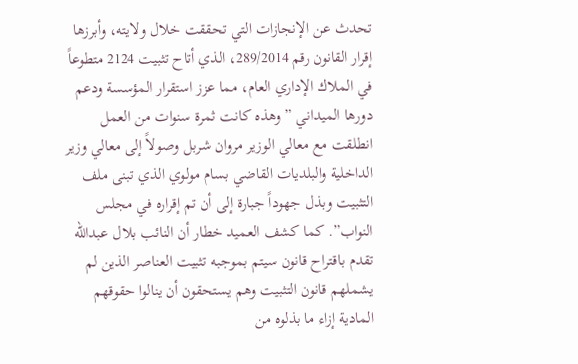تحدث عن الإنجازات التي تحققت خلال ولايته، وأبرزها إقرار القانون رقم 289/2014، الذي أتاح تثبيت 2124 متطوعاً في الملاك الإداري العام، مما عزز استقرار المؤسسة ودعم دورها الميداني ” وهذه كانت ثمرة سنوات من العمل انطلقت مع معالي الوزير مروان شربل وصولاً إلى معالي وزير الداخلية والبلديات القاضي بسام مولوي الذي تبنى ملف التثبيت وبذل جهوداً جبارة إلى أن تم إقراره في مجلس النواب”. كما كشف العميد خطار أن النائب بلال عبدالله تقدم باقتراح قانون سيتم بموجبه تثبيت العناصر الذين لم يشملهم قانون التثبيت وهم يستحقون أن ينالوا حقوقهم المادية إزاء ما بذلوه من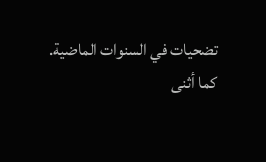تضحيات في السنوات الماضية.
كما أثنى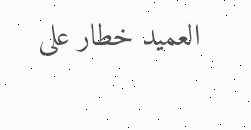العميد خطار على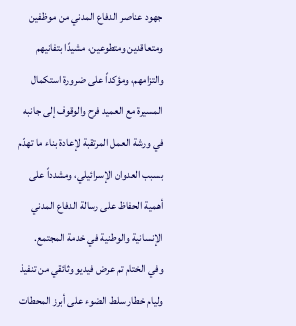جهود عناصر الدفاع المدني من موظفين ومتعاقدين ومتطوعين، مشيدًا بتفانيهم والتزامهم، ومؤكداً على ضرورة استكمال المسيرة مع العميد فرح والوقوف إلى جانبه في ورشة العمل المرتقبة لإعادة بناء ما تهدّم بسبب العدوان الإسرائيلي، ومشدداً على أهمية الحفاظ على رسالة الدفاع المدني الإنسانية والوطنية في خدمة المجتمع.
وفي الختام تم عرض فيديو وثائقي من تنفيذ وليام خطار سلط الضوء على أبرز المحطات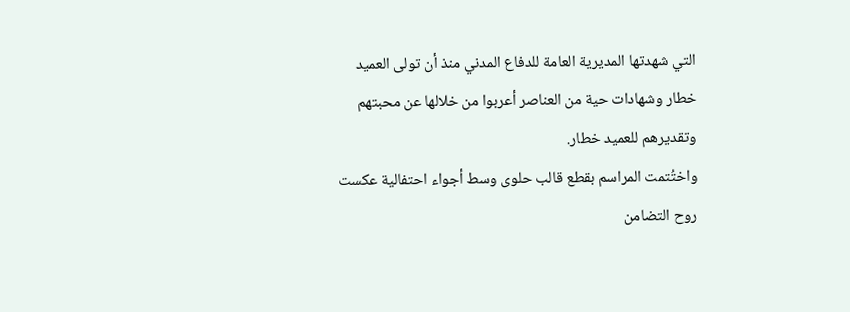التي شهدتها المديرية العامة للدفاع المدني منذ أن تولى العميد خطار وشهادات حية من العناصر أعربوا من خلالها عن محبتهم وتقديرهم للعميد خطار.
واختُتمت المراسم بقطع قالب حلوى وسط أجواء احتفالية عكست روح التضامن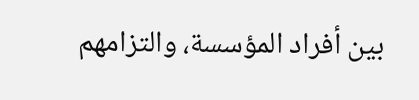بين أفراد المؤسسة، والتزامهم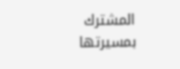المشترك بمسيرتها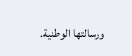ورسالتها الوطنية.